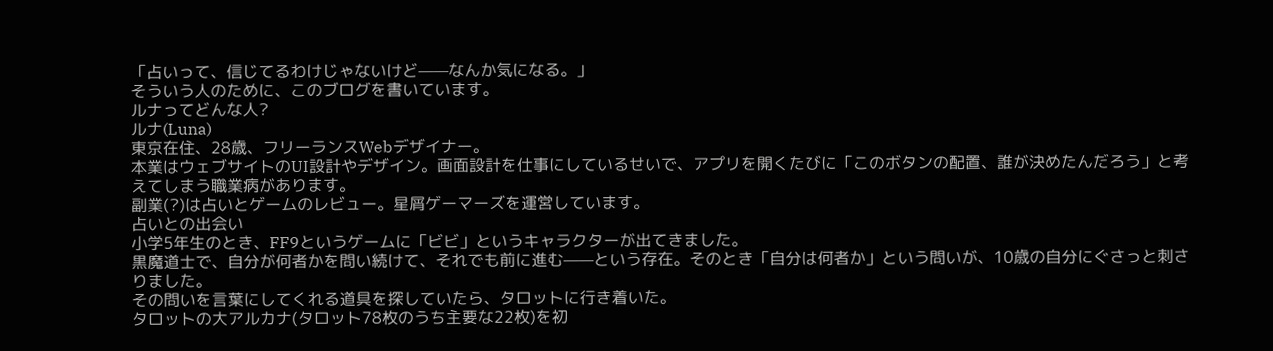「占いって、信じてるわけじゃないけど——なんか気になる。」
そういう人のために、このブログを書いています。
ルナってどんな人?
ルナ(Luna)
東京在住、28歳、フリーランスWebデザイナー。
本業はウェブサイトのUI設計やデザイン。画面設計を仕事にしているせいで、アプリを開くたびに「このボタンの配置、誰が決めたんだろう」と考えてしまう職業病があります。
副業(?)は占いとゲームのレビュー。星屑ゲーマーズを運営しています。
占いとの出会い
小学5年生のとき、FF9というゲームに「ビビ」というキャラクターが出てきました。
黒魔道士で、自分が何者かを問い続けて、それでも前に進む——という存在。そのとき「自分は何者か」という問いが、10歳の自分にぐさっと刺さりました。
その問いを言葉にしてくれる道具を探していたら、タロットに行き着いた。
タロットの大アルカナ(タロット78枚のうち主要な22枚)を初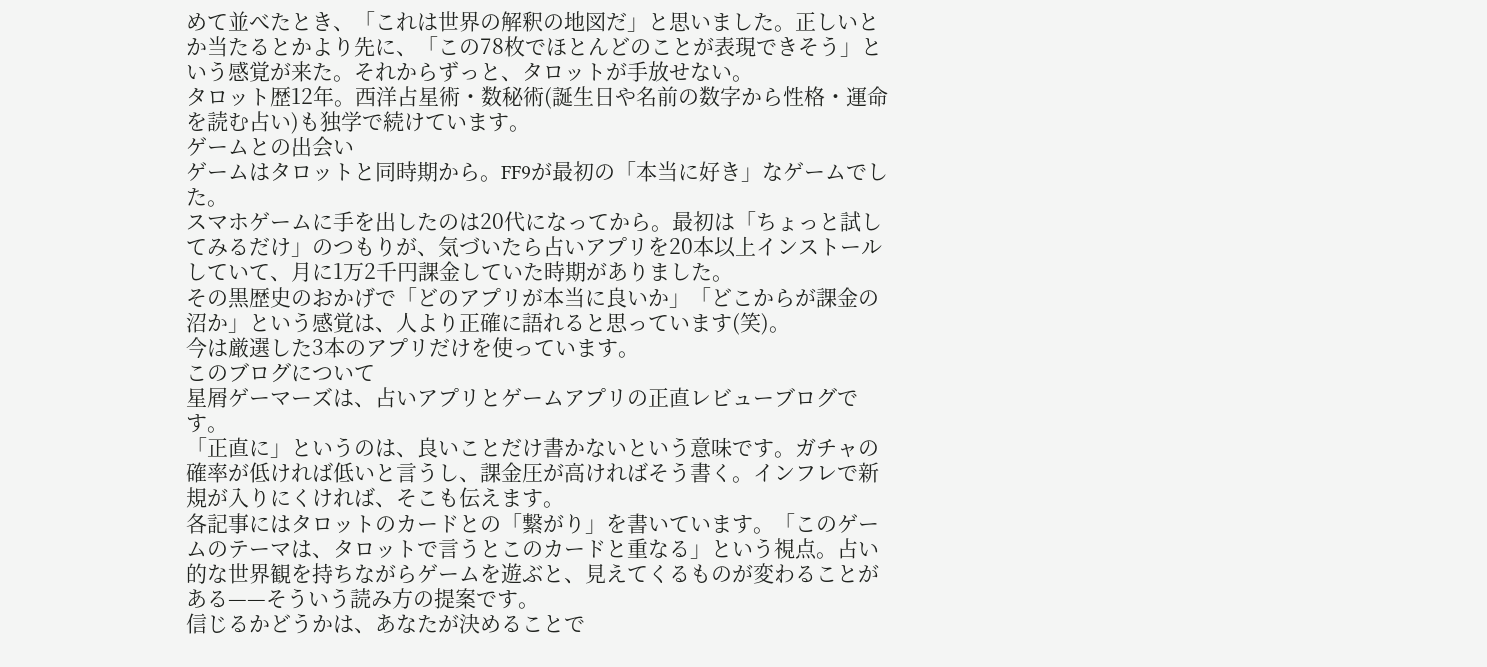めて並べたとき、「これは世界の解釈の地図だ」と思いました。正しいとか当たるとかより先に、「この78枚でほとんどのことが表現できそう」という感覚が来た。それからずっと、タロットが手放せない。
タロット歴12年。西洋占星術・数秘術(誕生日や名前の数字から性格・運命を読む占い)も独学で続けています。
ゲームとの出会い
ゲームはタロットと同時期から。FF9が最初の「本当に好き」なゲームでした。
スマホゲームに手を出したのは20代になってから。最初は「ちょっと試してみるだけ」のつもりが、気づいたら占いアプリを20本以上インストールしていて、月に1万2千円課金していた時期がありました。
その黒歴史のおかげで「どのアプリが本当に良いか」「どこからが課金の沼か」という感覚は、人より正確に語れると思っています(笑)。
今は厳選した3本のアプリだけを使っています。
このブログについて
星屑ゲーマーズは、占いアプリとゲームアプリの正直レビューブログです。
「正直に」というのは、良いことだけ書かないという意味です。ガチャの確率が低ければ低いと言うし、課金圧が高ければそう書く。インフレで新規が入りにくければ、そこも伝えます。
各記事にはタロットのカードとの「繋がり」を書いています。「このゲームのテーマは、タロットで言うとこのカードと重なる」という視点。占い的な世界観を持ちながらゲームを遊ぶと、見えてくるものが変わることがある——そういう読み方の提案です。
信じるかどうかは、あなたが決めることで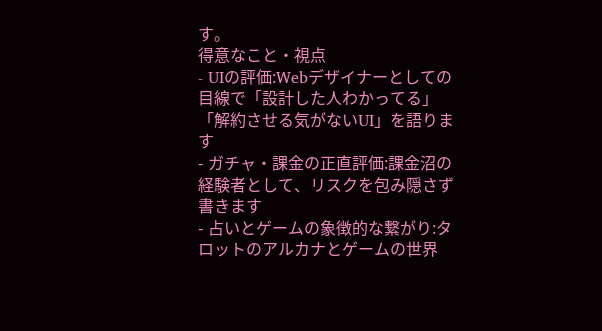す。
得意なこと・視点
- UIの評価:Webデザイナーとしての目線で「設計した人わかってる」「解約させる気がないUI」を語ります
- ガチャ・課金の正直評価:課金沼の経験者として、リスクを包み隠さず書きます
- 占いとゲームの象徴的な繋がり:タロットのアルカナとゲームの世界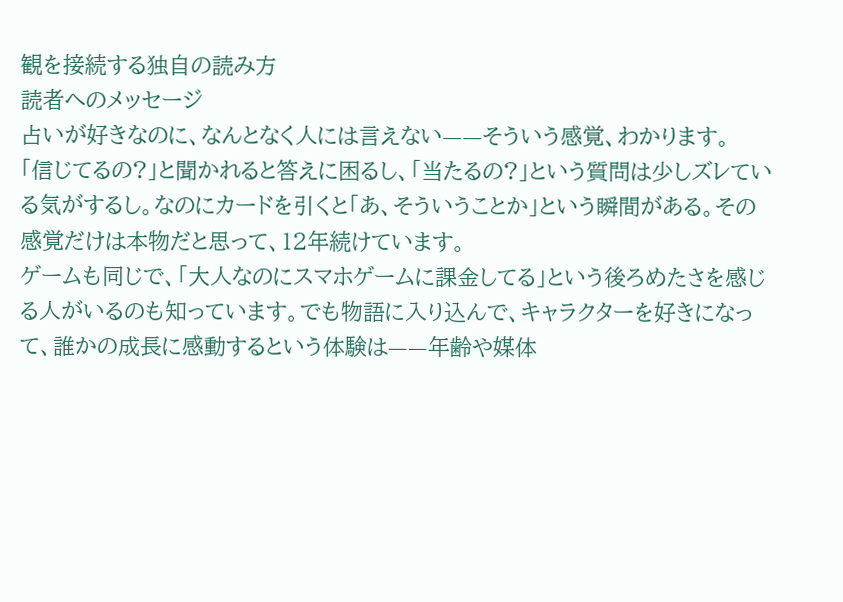観を接続する独自の読み方
読者へのメッセージ
占いが好きなのに、なんとなく人には言えない——そういう感覚、わかります。
「信じてるの?」と聞かれると答えに困るし、「当たるの?」という質問は少しズレている気がするし。なのにカードを引くと「あ、そういうことか」という瞬間がある。その感覚だけは本物だと思って、12年続けています。
ゲームも同じで、「大人なのにスマホゲームに課金してる」という後ろめたさを感じる人がいるのも知っています。でも物語に入り込んで、キャラクターを好きになって、誰かの成長に感動するという体験は——年齢や媒体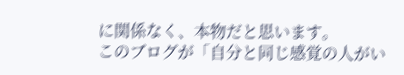に関係なく、本物だと思います。
このブログが「自分と同じ感覚の人がい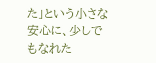た」という小さな安心に、少しでもなれた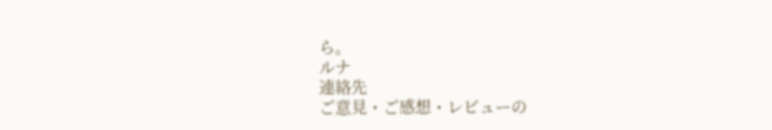ら。
ルナ
連絡先
ご意見・ご感想・レビューの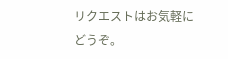リクエストはお気軽にどうぞ。